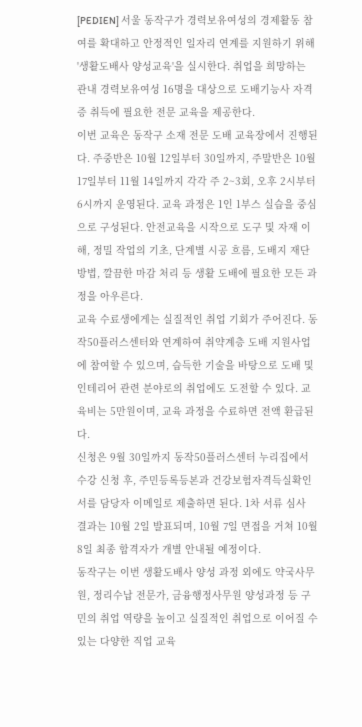[PEDIEN] 서울 동작구가 경력보유여성의 경제활동 참여를 확대하고 안정적인 일자리 연계를 지원하기 위해 '생활도배사 양성교육'을 실시한다. 취업을 희망하는 관내 경력보유여성 16명을 대상으로 도배기능사 자격증 취득에 필요한 전문 교육을 제공한다.
이번 교육은 동작구 소재 전문 도배 교육장에서 진행된다. 주중반은 10월 12일부터 30일까지, 주말반은 10월 17일부터 11월 14일까지 각각 주 2~3회, 오후 2시부터 6시까지 운영된다. 교육 과정은 1인 1부스 실습을 중심으로 구성된다. 안전교육을 시작으로 도구 및 자재 이해, 정밀 작업의 기초, 단계별 시공 흐름, 도배지 재단 방법, 깔끔한 마감 처리 등 생활 도배에 필요한 모든 과정을 아우른다.
교육 수료생에게는 실질적인 취업 기회가 주어진다. 동작50플러스센터와 연계하여 취약계층 도배 지원사업에 참여할 수 있으며, 습득한 기술을 바탕으로 도배 및 인테리어 관련 분야로의 취업에도 도전할 수 있다. 교육비는 5만원이며, 교육 과정을 수료하면 전액 환급된다.
신청은 9월 30일까지 동작50플러스센터 누리집에서 수강 신청 후, 주민등록등본과 건강보험자격득실확인서를 담당자 이메일로 제출하면 된다. 1차 서류 심사 결과는 10월 2일 발표되며, 10월 7일 면접을 거쳐 10월 8일 최종 합격자가 개별 안내될 예정이다.
동작구는 이번 생활도배사 양성 과정 외에도 약국사무원, 정리수납 전문가, 금융행정사무원 양성과정 등 구민의 취업 역량을 높이고 실질적인 취업으로 이어질 수 있는 다양한 직업 교육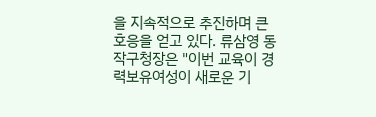을 지속적으로 추진하며 큰 호응을 얻고 있다. 류삼영 동작구청장은 "이번 교육이 경력보유여성이 새로운 기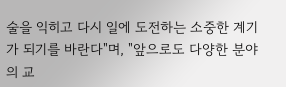술을 익히고 다시 일에 도전하는 소중한 계기가 되기를 바란다"며, "앞으로도 다양한 분야의 교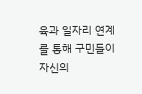육과 일자리 연계를 통해 구민들이 자신의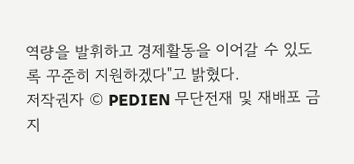역량을 발휘하고 경제활동을 이어갈 수 있도록 꾸준히 지원하겠다"고 밝혔다.
저작권자 © PEDIEN 무단전재 및 재배포 금지